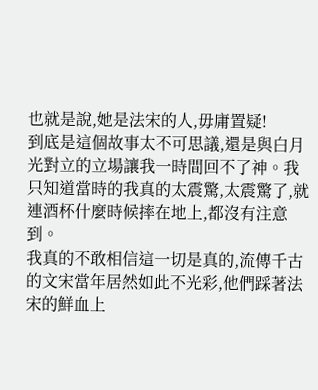也就是說,她是法宋的人,毋庸置疑!
到底是這個故事太不可思議,還是與白月光對立的立場讓我一時間回不了神。我只知道當時的我真的太震驚,太震驚了,就連酒杯什麼時候摔在地上,都沒有注意到。
我真的不敢相信這一切是真的,流傳千古的文宋當年居然如此不光彩,他們踩著法宋的鮮血上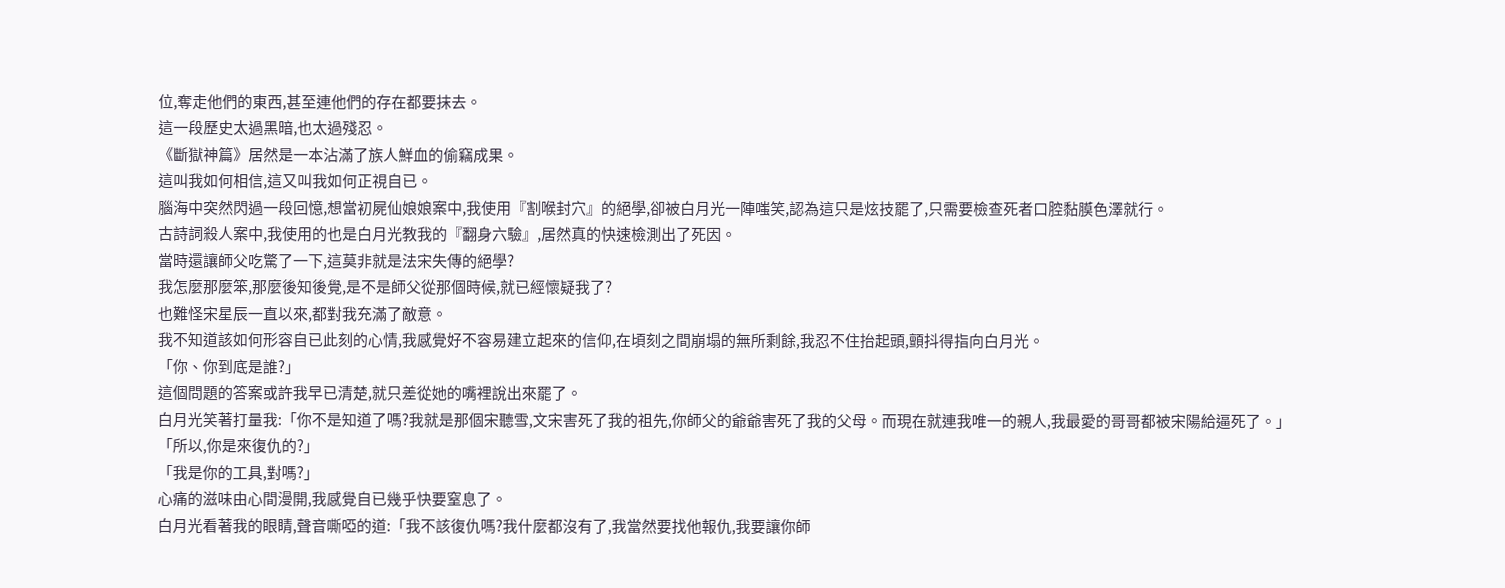位,奪走他們的東西,甚至連他們的存在都要抹去。
這一段歷史太過黑暗,也太過殘忍。
《斷獄神篇》居然是一本沾滿了族人鮮血的偷竊成果。
這叫我如何相信,這又叫我如何正視自已。
腦海中突然閃過一段回憶,想當初屍仙娘娘案中,我使用『割喉封穴』的絕學,卻被白月光一陣嗤笑,認為這只是炫技罷了,只需要檢查死者口腔黏膜色澤就行。
古詩詞殺人案中,我使用的也是白月光教我的『翻身六驗』,居然真的快速檢測出了死因。
當時還讓師父吃驚了一下,這莫非就是法宋失傳的絕學?
我怎麼那麼笨,那麼後知後覺,是不是師父從那個時候,就已經懷疑我了?
也難怪宋星辰一直以來,都對我充滿了敵意。
我不知道該如何形容自已此刻的心情,我感覺好不容易建立起來的信仰,在頃刻之間崩塌的無所剩餘,我忍不住抬起頭,顫抖得指向白月光。
「你、你到底是誰?」
這個問題的答案或許我早已清楚,就只差從她的嘴裡說出來罷了。
白月光笑著打量我:「你不是知道了嗎?我就是那個宋聽雪,文宋害死了我的祖先,你師父的爺爺害死了我的父母。而現在就連我唯一的親人,我最愛的哥哥都被宋陽給逼死了。」
「所以,你是來復仇的?」
「我是你的工具,對嗎?」
心痛的滋味由心間漫開,我感覺自已幾乎快要窒息了。
白月光看著我的眼睛,聲音嘶啞的道:「我不該復仇嗎?我什麼都沒有了,我當然要找他報仇,我要讓你師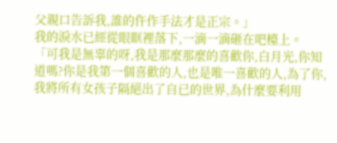父親口告訴我,誰的仵作手法才是正宗。」
我的淚水已經從眼眶裡落下,一滴一滴砸在吧檯上。
「可我是無辜的呀,我是那麼那麼的喜歡你,白月光,你知道嗎?你是我第一個喜歡的人,也是唯一喜歡的人,為了你,我將所有女孩子隔絕出了自已的世界,為什麼要利用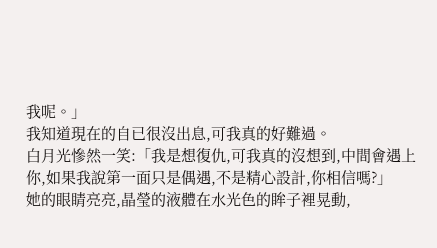我呢。」
我知道現在的自已很沒出息,可我真的好難過。
白月光慘然一笑:「我是想復仇,可我真的沒想到,中間會遇上你,如果我說第一面只是偶遇,不是精心設計,你相信嗎?」
她的眼睛亮亮,晶瑩的液體在水光色的眸子裡晃動,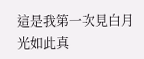這是我第一次見白月光如此真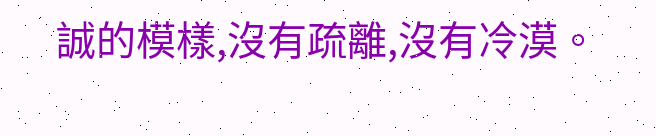誠的模樣,沒有疏離,沒有冷漠。